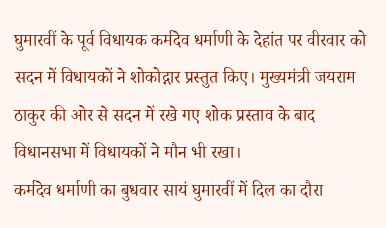घुमारवीं के पूर्व विधायक कर्मदेव धर्माणी के देहांत पर वीरवार को सदन में विधायकों ने शोकोद्गार प्रस्तुत किए। मुख्यमंत्री जयराम ठाकुर की ओर से सदन में रखे गए शोक प्रस्ताव के बाद विधानसभा में विधायकों ने मौन भी रखा।
कर्मदेव धर्माणी का बुधवार सायं घुमारवीं में दिल का दौरा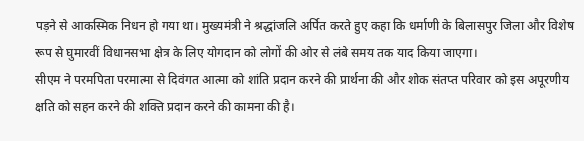पड़ने से आकस्मिक निधन हो गया था। मुख्यमंत्री ने श्रद्धांजलि अर्पित करते हुए कहा कि धर्माणी के बिलासपुर जिला और विशेष रूप से घुमारवीं विधानसभा क्षेत्र के लिए योगदान को लोगों की ओर से लंबे समय तक याद किया जाएगा।
सीएम ने परमपिता परमात्मा से दिवंगत आत्मा को शांति प्रदान करने की प्रार्थना की और शोक संतप्त परिवार को इस अपूरणीय क्षति को सहन करने की शक्ति प्रदान करने की कामना की है।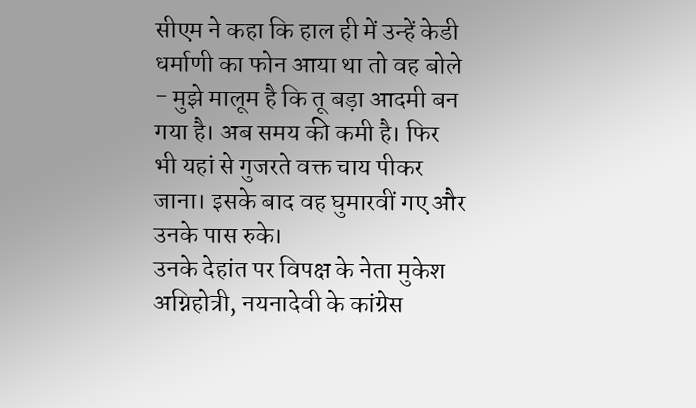सीएम ने कहा कि हाल ही में उन्हें केडी धर्माणी का फोन आया था तो वह बोले - मुझे मालूम है कि तू बड़ा आदमी बन गया है। अब समय की कमी है। फिर भी यहां से गुजरते वक्त चाय पीकर जाना। इसके बाद वह घुमारवीं गए और उनके पास रुके।
उनके देहांत पर विपक्ष के नेता मुकेश अग्निहोत्री, नयनादेवी के कांग्रेस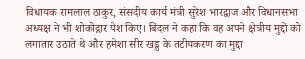विधायक रामलाल ठाकुर, संसदीय कार्य मंत्री सुरेश भारद्वाज और विधानसभा अध्यक्ष ने भी शोकोद्गार पेश किए। बिंदल ने कहा कि वह अपने क्षेत्रीय मुद्दों को लगातार उठाते थे और हमेशा सीर खड्ड के तटीयकरण का मुद्दा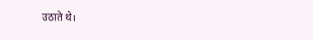उठाते थे।